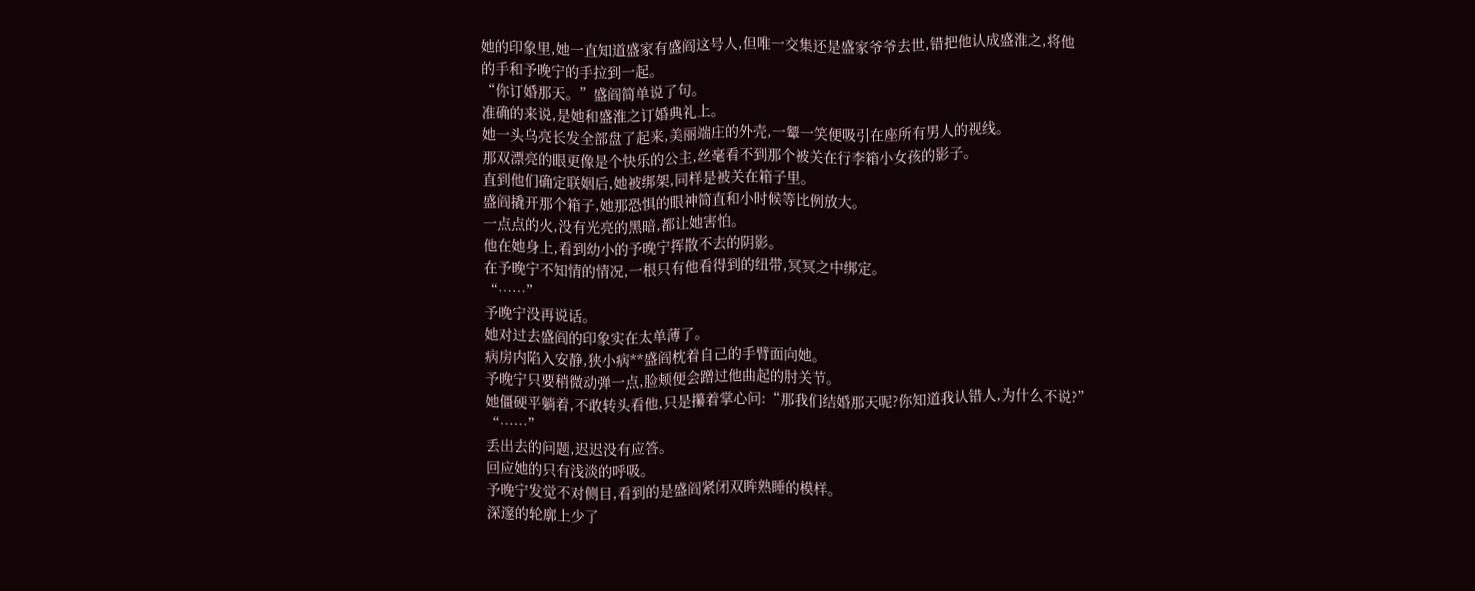她的印象里,她一直知道盛家有盛阎这号人,但唯一交集还是盛家爷爷去世,错把他认成盛淮之,将他的手和予晚宁的手拉到一起。
“你订婚那天。”盛阎简单说了句。
准确的来说,是她和盛淮之订婚典礼上。
她一头乌亮长发全部盘了起来,美丽端庄的外壳,一颦一笑便吸引在座所有男人的视线。
那双漂亮的眼更像是个快乐的公主,丝毫看不到那个被关在行李箱小女孩的影子。
直到他们确定联姻后,她被绑架,同样是被关在箱子里。
盛阎撬开那个箱子,她那恐惧的眼神简直和小时候等比例放大。
一点点的火,没有光亮的黑暗,都让她害怕。
他在她身上,看到幼小的予晚宁挥散不去的阴影。
在予晚宁不知情的情况,一根只有他看得到的纽带,冥冥之中绑定。
“……”
予晚宁没再说话。
她对过去盛阎的印象实在太单薄了。
病房内陷入安静,狭小病**盛阎枕着自己的手臂面向她。
予晚宁只要稍微动弹一点,脸颊便会蹭过他曲起的肘关节。
她僵硬平躺着,不敢转头看他,只是攥着掌心问:“那我们结婚那天呢?你知道我认错人,为什么不说?”
“……”
丢出去的问题,迟迟没有应答。
回应她的只有浅淡的呼吸。
予晚宁发觉不对侧目,看到的是盛阎紧闭双眸熟睡的模样。
深邃的轮廓上少了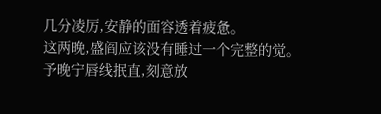几分凌厉,安静的面容透着疲惫。
这两晚,盛阎应该没有睡过一个完整的觉。
予晚宁唇线抿直,刻意放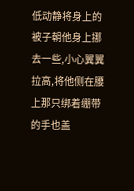低动静将身上的被子朝他身上挪去一些,小心翼翼拉高,将他侧在腰上那只绑着绷带的手也盖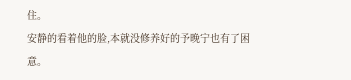住。
安静的看着他的脸,本就没修养好的予晚宁也有了困意。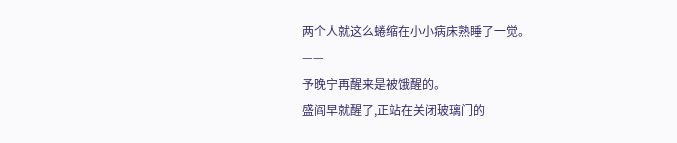两个人就这么蜷缩在小小病床熟睡了一觉。
——
予晚宁再醒来是被饿醒的。
盛阎早就醒了,正站在关闭玻璃门的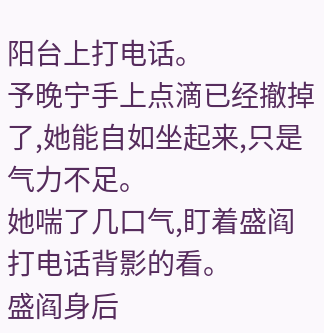阳台上打电话。
予晚宁手上点滴已经撤掉了,她能自如坐起来,只是气力不足。
她喘了几口气,盯着盛阎打电话背影的看。
盛阎身后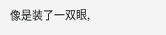像是装了一双眼,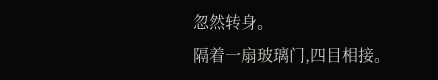忽然转身。
隔着一扇玻璃门,四目相接。